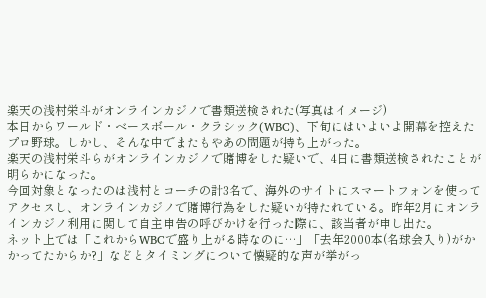楽天の浅村栄斗がオンラインカジノで書類送検された(写真はイメージ)
本日からワールド・ベースボール・クラシック(WBC)、下旬にはいよいよ開幕を控えたプロ野球。しかし、そんな中でまたもやあの問題が持ち上がった。
楽天の浅村栄斗らがオンラインカジノで賭博をした疑いで、4日に書類送検されたことが明らかになった。
今回対象となったのは浅村とコーチの計3名で、海外のサイトにスマートフォンを使ってアクセスし、オンラインカジノで賭博行為をした疑いが持たれている。昨年2月にオンラインカジノ利用に関して自主申告の呼びかけを行った際に、該当者が申し出た。
ネット上では「これからWBCで盛り上がる時なのに…」「去年2000本(名球会入り)がかかってたからか?」などとタイミングについて懐疑的な声が挙がっ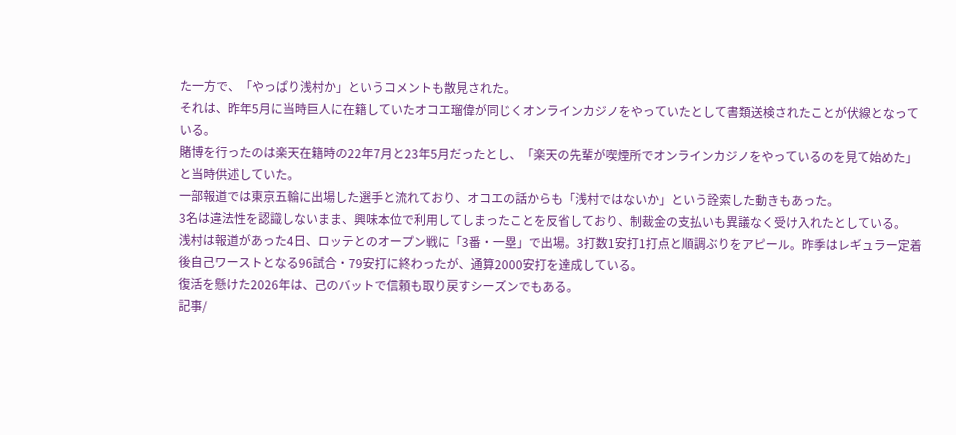た一方で、「やっぱり浅村か」というコメントも散見された。
それは、昨年5月に当時巨人に在籍していたオコエ瑠偉が同じくオンラインカジノをやっていたとして書類送検されたことが伏線となっている。
賭博を行ったのは楽天在籍時の22年7月と23年5月だったとし、「楽天の先輩が喫煙所でオンラインカジノをやっているのを見て始めた」と当時供述していた。
一部報道では東京五輪に出場した選手と流れており、オコエの話からも「浅村ではないか」という詮索した動きもあった。
3名は違法性を認識しないまま、興味本位で利用してしまったことを反省しており、制裁金の支払いも異議なく受け入れたとしている。
浅村は報道があった4日、ロッテとのオープン戦に「3番・一塁」で出場。3打数1安打1打点と順調ぶりをアピール。昨季はレギュラー定着後自己ワーストとなる96試合・79安打に終わったが、通算2000安打を達成している。
復活を懸けた2026年は、己のバットで信頼も取り戻すシーズンでもある。
記事/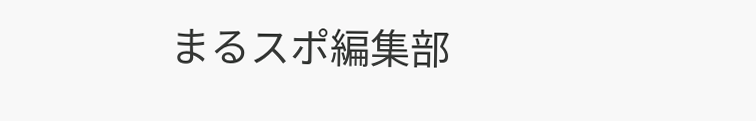まるスポ編集部